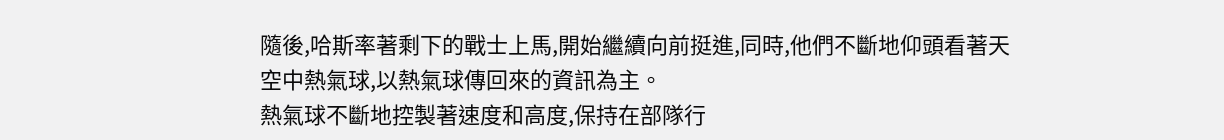隨後,哈斯率著剩下的戰士上馬,開始繼續向前挺進,同時,他們不斷地仰頭看著天空中熱氣球,以熱氣球傳回來的資訊為主。
熱氣球不斷地控製著速度和高度,保持在部隊行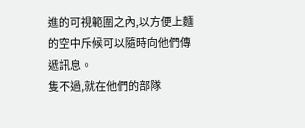進的可視範圍之內,以方便上麵的空中斥候可以隨時向他們傳遞訊息。
隻不過,就在他們的部隊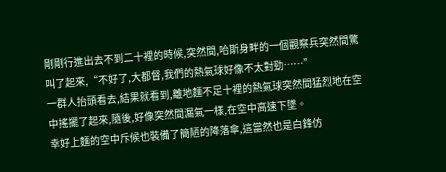剛剛行進出去不到二十裡的時候,突然間,哈斯身畔的一個觀察兵突然間驚叫了起來,“不好了,大都督,我們的熱氣球好像不太對勁……”
一群人抬頭看去,結果就看到,離地麵不足十裡的熱氣球突然間猛烈地在空中搖擺了起來,隨後,好像突然間漏氣一樣,在空中高速下墜。
幸好上麵的空中斥候也裝備了簡陋的降落傘,這當然也是白鋒仿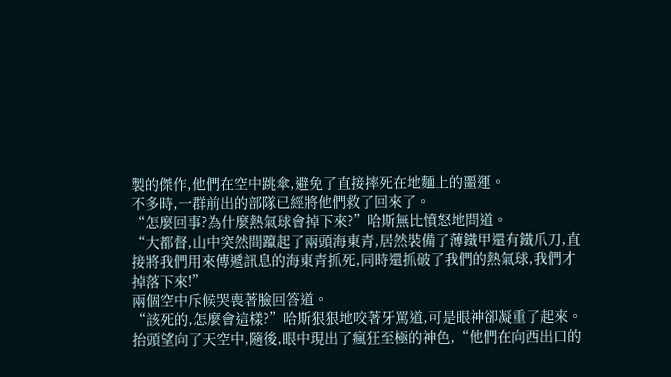製的傑作,他們在空中跳傘,避免了直接摔死在地麵上的噩運。
不多時,一群前出的部隊已經將他們救了回來了。
“怎麼回事?為什麼熱氣球會掉下來?”哈斯無比憤怒地問道。
“大都督,山中突然間躥起了兩頭海東青,居然裝備了薄鐵甲還有鐵爪刀,直接將我們用來傳遞訊息的海東青抓死,同時還抓破了我們的熱氣球,我們才掉落下來!”
兩個空中斥候哭喪著臉回答道。
“該死的,怎麼會這樣?”哈斯狠狠地咬著牙罵道,可是眼神卻凝重了起來。
抬頭望向了天空中,隨後,眼中現出了瘋狂至極的神色,“他們在向西出口的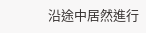沿途中居然進行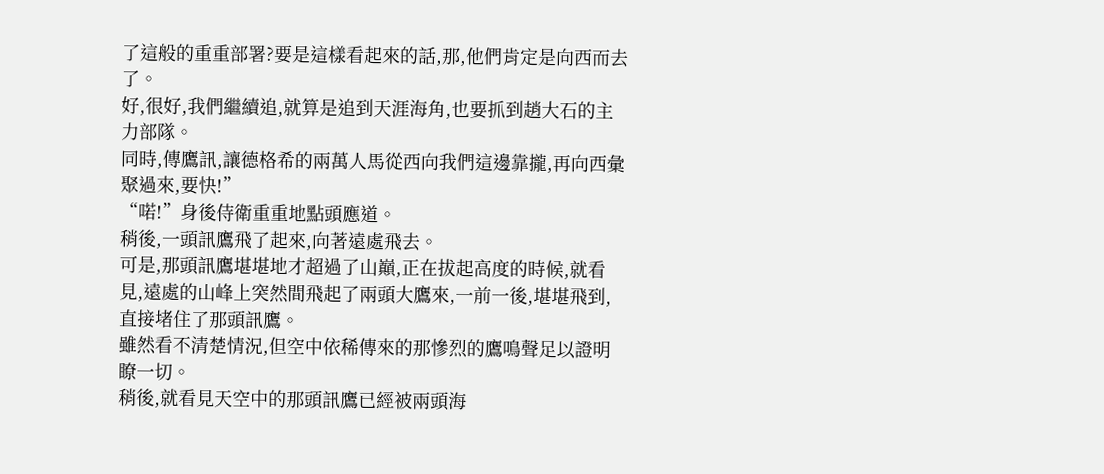了這般的重重部署?要是這樣看起來的話,那,他們肯定是向西而去了。
好,很好,我們繼續追,就算是追到天涯海角,也要抓到趙大石的主力部隊。
同時,傳鷹訊,讓德格希的兩萬人馬從西向我們這邊靠攏,再向西彙聚過來,要快!”
“喏!”身後侍衛重重地點頭應道。
稍後,一頭訊鷹飛了起來,向著遠處飛去。
可是,那頭訊鷹堪堪地才超過了山巔,正在拔起高度的時候,就看見,遠處的山峰上突然間飛起了兩頭大鷹來,一前一後,堪堪飛到,直接堵住了那頭訊鷹。
雖然看不清楚情況,但空中依稀傳來的那慘烈的鷹鳴聲足以證明瞭一切。
稍後,就看見天空中的那頭訊鷹已經被兩頭海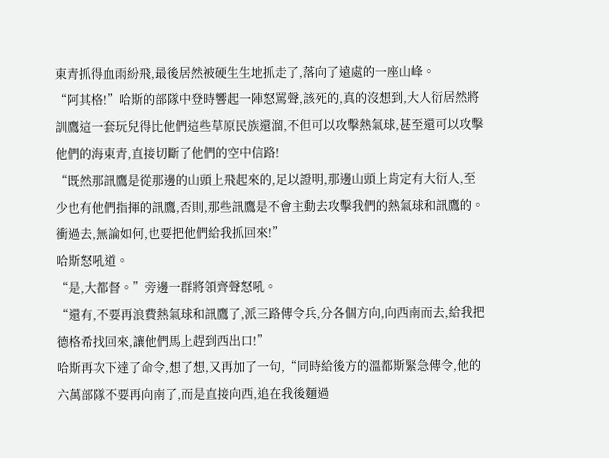東青抓得血雨紛飛,最後居然被硬生生地抓走了,落向了遠處的一座山峰。
“阿其格!”哈斯的部隊中登時響起一陣怒罵聲,該死的,真的沒想到,大人衍居然將訓鷹這一套玩兒得比他們這些草原民族還溜,不但可以攻擊熱氣球,甚至還可以攻擊他們的海東青,直接切斷了他們的空中信路!
“既然那訊鷹是從那邊的山頭上飛起來的,足以證明,那邊山頭上肯定有大衍人,至少也有他們指揮的訊鷹,否則,那些訊鷹是不會主動去攻擊我們的熱氣球和訊鷹的。
衝過去,無論如何,也要把他們給我抓回來!”
哈斯怒吼道。
“是,大都督。”旁邊一群將領齊聲怒吼。
“還有,不要再浪費熱氣球和訊鷹了,派三路傳令兵,分各個方向,向西南而去,給我把德格希找回來,讓他們馬上趕到西出口!”
哈斯再次下達了命令,想了想,又再加了一句,“同時給後方的溫都斯緊急傳令,他的六萬部隊不要再向南了,而是直接向西,追在我後麵過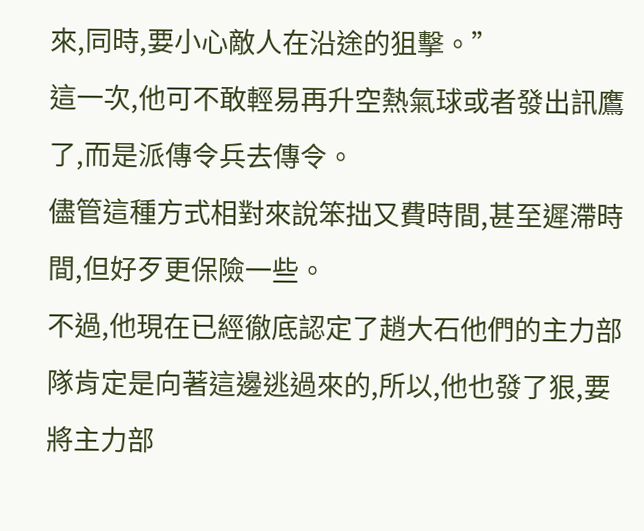來,同時,要小心敵人在沿途的狙擊。”
這一次,他可不敢輕易再升空熱氣球或者發出訊鷹了,而是派傳令兵去傳令。
儘管這種方式相對來說笨拙又費時間,甚至遲滯時間,但好歹更保險一些。
不過,他現在已經徹底認定了趙大石他們的主力部隊肯定是向著這邊逃過來的,所以,他也發了狠,要將主力部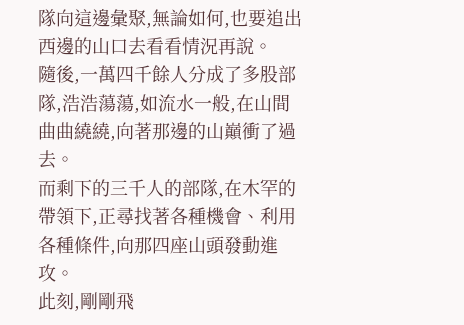隊向這邊彙聚,無論如何,也要追出西邊的山口去看看情況再說。
隨後,一萬四千餘人分成了多股部隊,浩浩蕩蕩,如流水一般,在山間曲曲繞繞,向著那邊的山巔衝了過去。
而剩下的三千人的部隊,在木罕的帶領下,正尋找著各種機會、利用各種條件,向那四座山頭發動進攻。
此刻,剛剛飛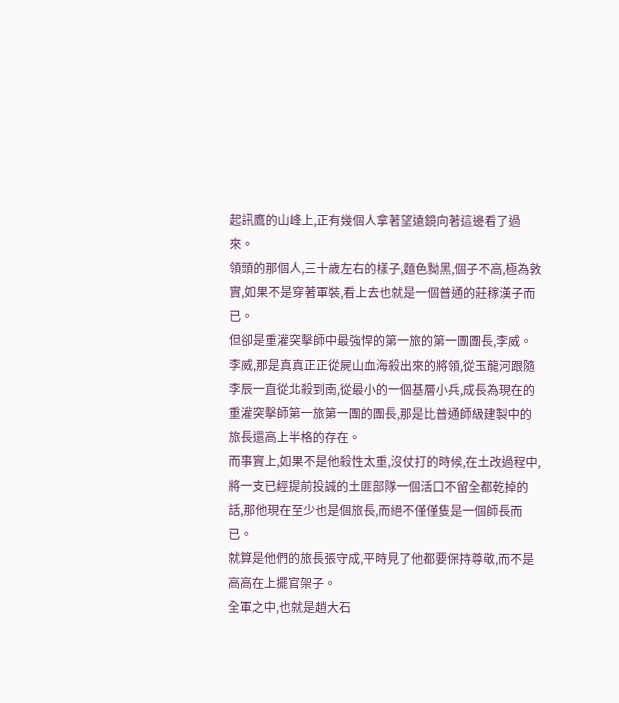起訊鷹的山峰上,正有幾個人拿著望遠鏡向著這邊看了過來。
領頭的那個人,三十歲左右的樣子,麵色黝黑,個子不高,極為敦實,如果不是穿著軍裝,看上去也就是一個普通的莊稼漢子而已。
但卻是重灌突擊師中最強悍的第一旅的第一團團長,李威。
李威,那是真真正正從屍山血海殺出來的將領,從玉龍河跟隨李辰一直從北殺到南,從最小的一個基層小兵,成長為現在的重灌突擊師第一旅第一團的團長,那是比普通師級建製中的旅長還高上半格的存在。
而事實上,如果不是他殺性太重,沒仗打的時候,在土改過程中,將一支已經提前投誠的土匪部隊一個活口不留全都乾掉的話,那他現在至少也是個旅長,而絕不僅僅隻是一個師長而已。
就算是他們的旅長張守成,平時見了他都要保持尊敬,而不是高高在上擺官架子。
全軍之中,也就是趙大石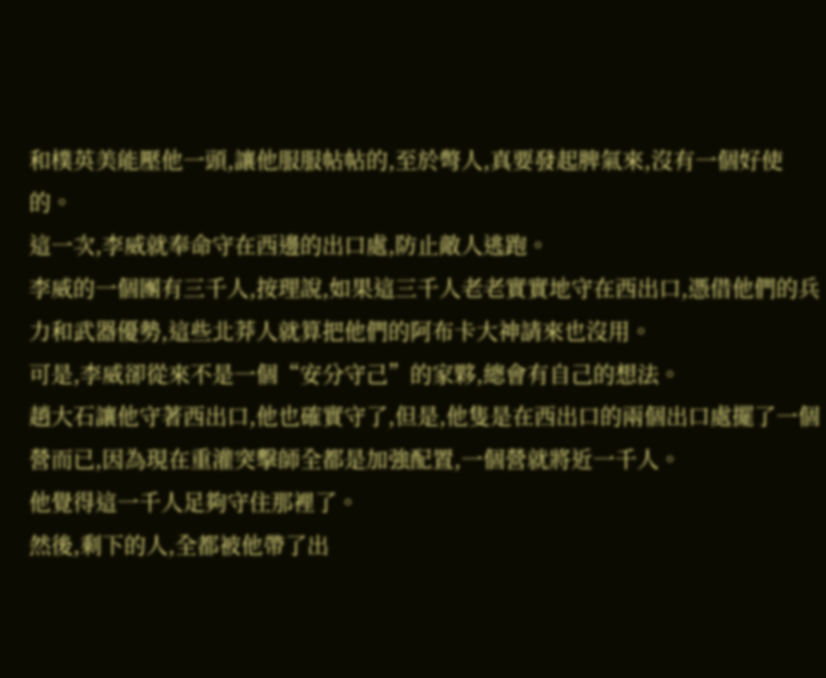和樸英美能壓他一頭,讓他服服帖帖的,至於彆人,真要發起脾氣來,沒有一個好使的。
這一次,李威就奉命守在西邊的出口處,防止敵人逃跑。
李威的一個團有三千人,按理說,如果這三千人老老實實地守在西出口,憑借他們的兵力和武器優勢,這些北莽人就算把他們的阿布卡大神請來也沒用。
可是,李威卻從來不是一個“安分守己”的家夥,總會有自己的想法。
趙大石讓他守著西出口,他也確實守了,但是,他隻是在西出口的兩個出口處擺了一個營而已,因為現在重灌突擊師全都是加強配置,一個營就將近一千人。
他覺得這一千人足夠守住那裡了。
然後,剩下的人,全都被他帶了出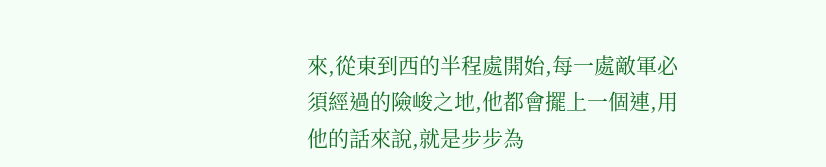來,從東到西的半程處開始,每一處敵軍必須經過的險峻之地,他都會擺上一個連,用他的話來說,就是步步為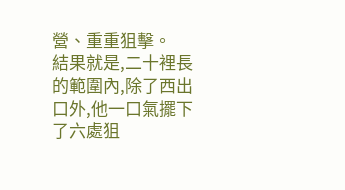營、重重狙擊。
結果就是,二十裡長的範圍內,除了西出口外,他一口氣擺下了六處狙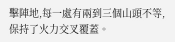擊陣地,每一處有兩到三個山頭不等,保持了火力交叉覆蓋。